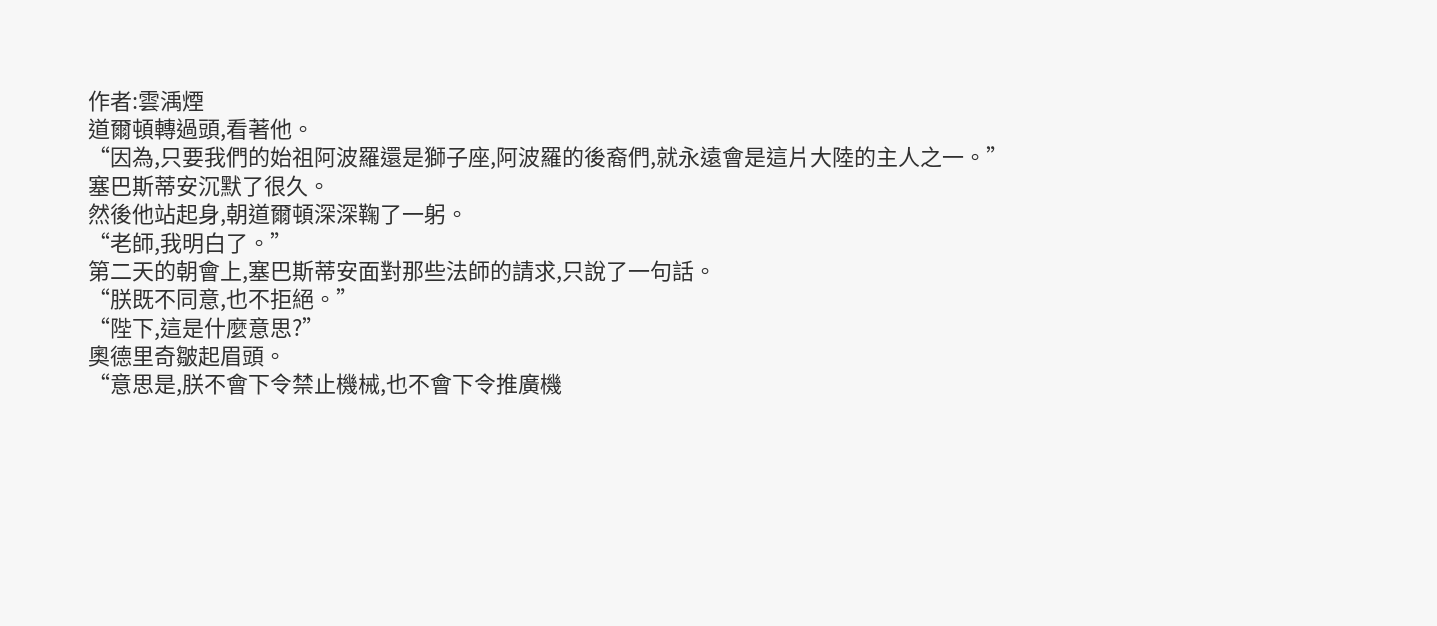作者:雲渪煙
道爾頓轉過頭,看著他。
“因為,只要我們的始祖阿波羅還是獅子座,阿波羅的後裔們,就永遠會是這片大陸的主人之一。”
塞巴斯蒂安沉默了很久。
然後他站起身,朝道爾頓深深鞠了一躬。
“老師,我明白了。”
第二天的朝會上,塞巴斯蒂安面對那些法師的請求,只說了一句話。
“朕既不同意,也不拒絕。”
“陛下,這是什麼意思?”
奧德里奇皺起眉頭。
“意思是,朕不會下令禁止機械,也不會下令推廣機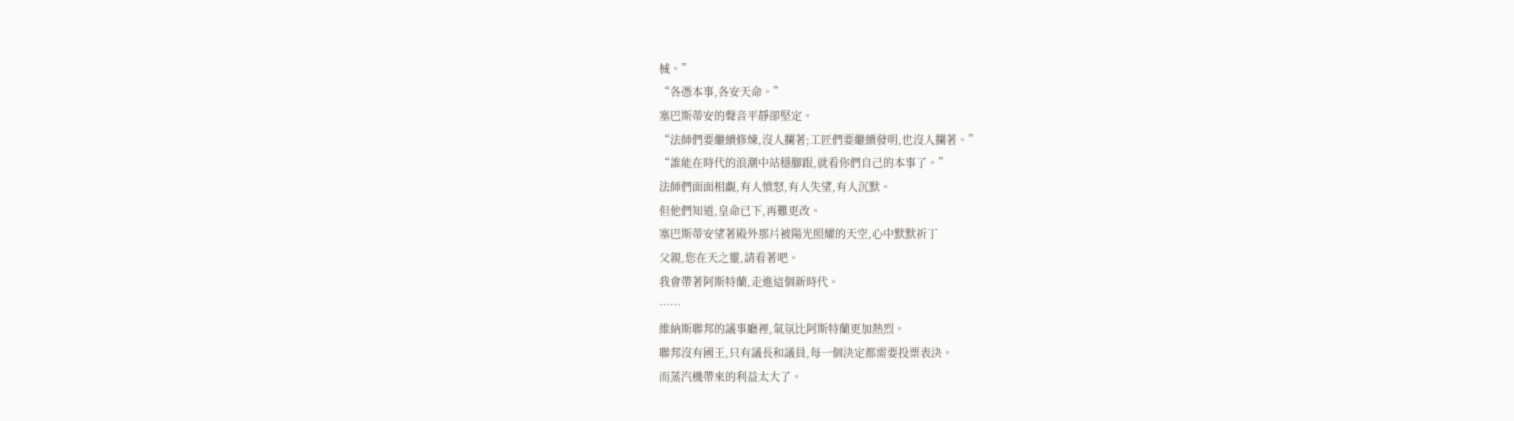械。”
“各憑本事,各安天命。”
塞巴斯蒂安的聲音平靜卻堅定。
“法師們要繼續修煉,沒人攔著;工匠們要繼續發明,也沒人攔著。”
“誰能在時代的浪潮中站穩腳跟,就看你們自己的本事了。”
法師們面面相覷,有人憤怒,有人失望,有人沉默。
但他們知道,皇命已下,再難更改。
塞巴斯蒂安望著殿外那片被陽光照耀的天空,心中默默祈丁
父親,您在天之靈,請看著吧。
我會帶著阿斯特蘭,走進這個新時代。
……
維納斯聯邦的議事廳裡,氣氛比阿斯特蘭更加熱烈。
聯邦沒有國王,只有議長和議員,每一個決定都需要投票表決。
而蒸汽機帶來的利益太大了。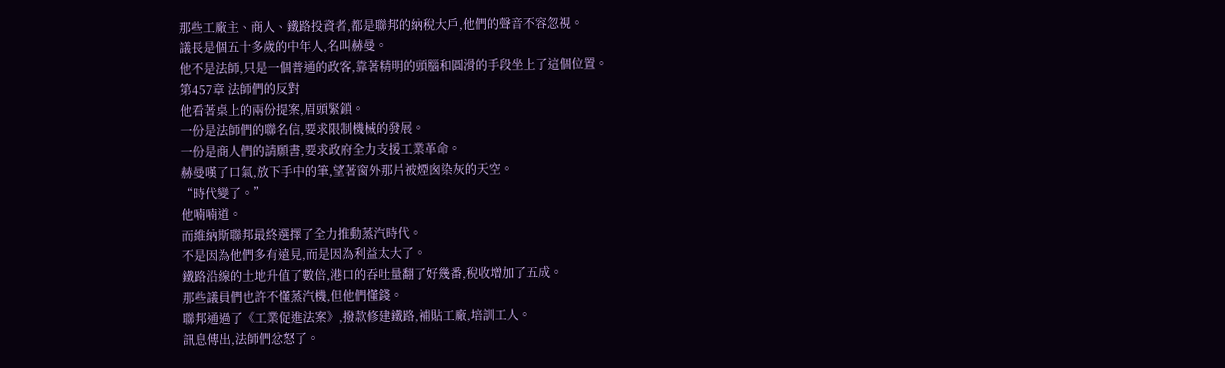那些工廠主、商人、鐵路投資者,都是聯邦的納稅大戶,他們的聲音不容忽視。
議長是個五十多歲的中年人,名叫赫曼。
他不是法師,只是一個普通的政客,靠著精明的頭腦和圓滑的手段坐上了這個位置。
第457章 法師們的反對
他看著桌上的兩份提案,眉頭緊鎖。
一份是法師們的聯名信,要求限制機械的發展。
一份是商人們的請願書,要求政府全力支援工業革命。
赫曼嘆了口氣,放下手中的筆,望著窗外那片被煙囪染灰的天空。
“時代變了。”
他喃喃道。
而維納斯聯邦最終選擇了全力推動蒸汽時代。
不是因為他們多有遠見,而是因為利益太大了。
鐵路沿線的土地升值了數倍,港口的吞吐量翻了好幾番,稅收增加了五成。
那些議員們也許不懂蒸汽機,但他們懂錢。
聯邦通過了《工業促進法案》,撥款修建鐵路,補貼工廠,培訓工人。
訊息傳出,法師們忿怒了。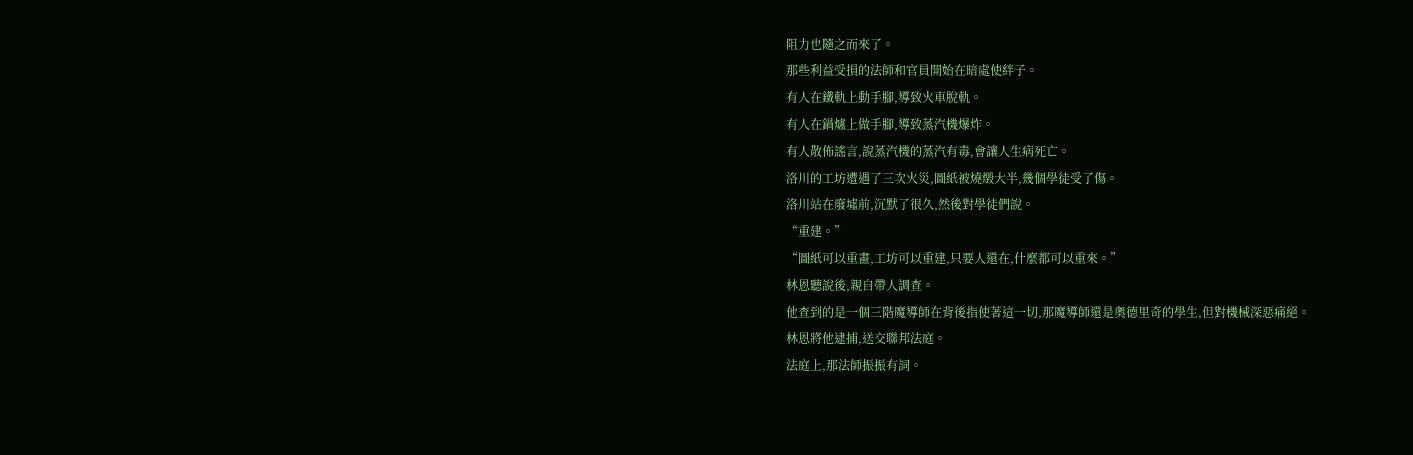阻力也隨之而來了。
那些利益受損的法師和官員開始在暗處使絆子。
有人在鐵軌上動手腳,導致火車脫軌。
有人在鍋爐上做手腳,導致蒸汽機爆炸。
有人散佈謠言,說蒸汽機的蒸汽有毒,會讓人生病死亡。
洛川的工坊遭遇了三次火災,圖紙被燒燬大半,幾個學徒受了傷。
洛川站在廢墟前,沉默了很久,然後對學徒們說。
“重建。”
“圖紙可以重畫,工坊可以重建,只要人還在,什麼都可以重來。”
林恩聽說後,親自帶人調查。
他查到的是一個三階魔導師在背後指使著這一切,那魔導師還是奧德里奇的學生,但對機械深惡痛絕。
林恩將他逮捕,送交聯邦法庭。
法庭上,那法師振振有詞。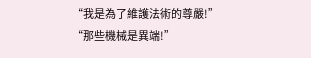“我是為了維護法術的尊嚴!”
“那些機械是異端!”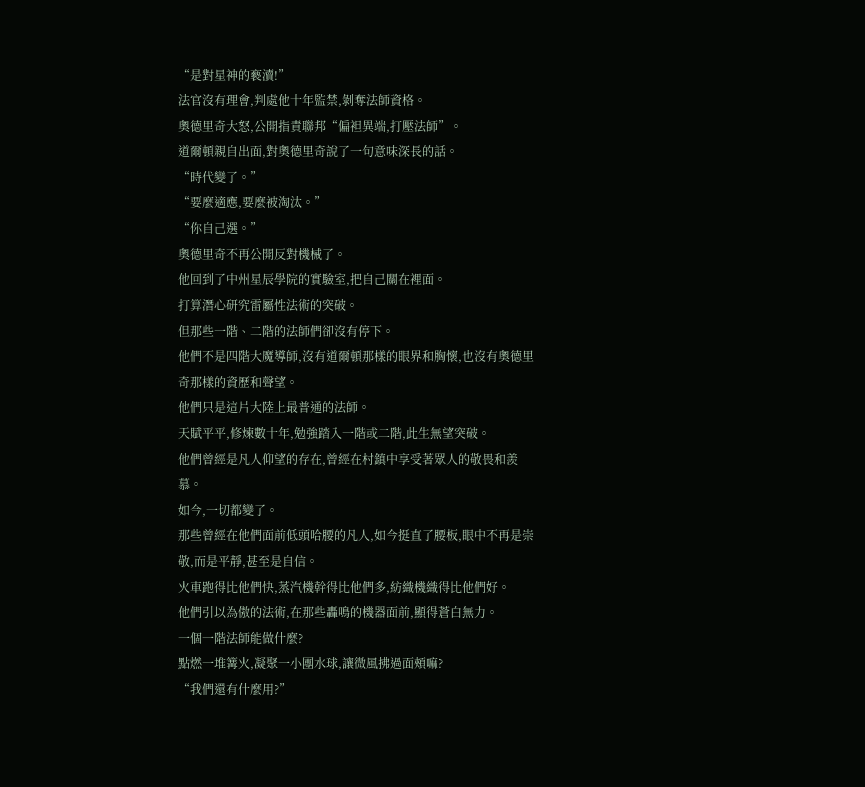“是對星神的褻瀆!”
法官沒有理會,判處他十年監禁,剝奪法師資格。
奧德里奇大怒,公開指責聯邦“偏袒異端,打壓法師”。
道爾頓親自出面,對奧德里奇說了一句意味深長的話。
“時代變了。”
“要麼適應,要麼被淘汰。”
“你自己選。”
奧德里奇不再公開反對機械了。
他回到了中州星辰學院的實驗室,把自己關在裡面。
打算潛心研究雷屬性法術的突破。
但那些一階、二階的法師們卻沒有停下。
他們不是四階大魔導師,沒有道爾頓那樣的眼界和胸懷,也沒有奧德里奇那樣的資歷和聲望。
他們只是這片大陸上最普通的法師。
天賦平平,修煉數十年,勉強踏入一階或二階,此生無望突破。
他們曾經是凡人仰望的存在,曾經在村鎮中享受著眾人的敬畏和羨慕。
如今,一切都變了。
那些曾經在他們面前低頭哈腰的凡人,如今挺直了腰板,眼中不再是崇敬,而是平靜,甚至是自信。
火車跑得比他們快,蒸汽機幹得比他們多,紡織機織得比他們好。
他們引以為傲的法術,在那些轟鳴的機器面前,顯得蒼白無力。
一個一階法師能做什麼?
點燃一堆篝火,凝聚一小團水球,讓微風拂過面頰嘛?
“我們還有什麼用?”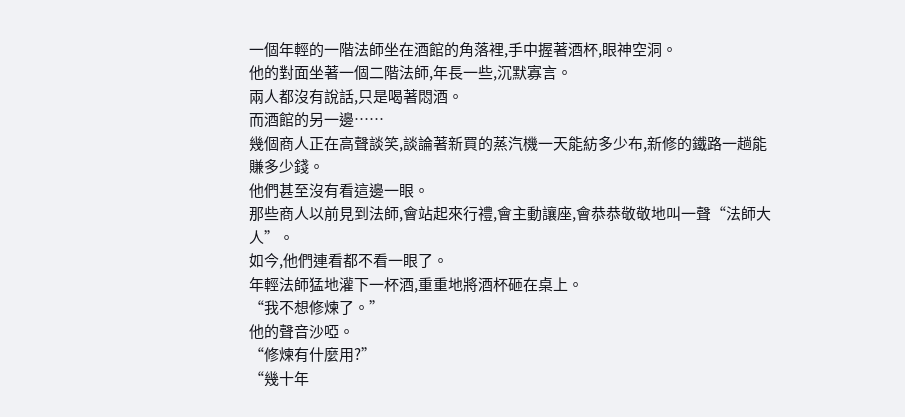一個年輕的一階法師坐在酒館的角落裡,手中握著酒杯,眼神空洞。
他的對面坐著一個二階法師,年長一些,沉默寡言。
兩人都沒有說話,只是喝著悶酒。
而酒館的另一邊……
幾個商人正在高聲談笑,談論著新買的蒸汽機一天能紡多少布,新修的鐵路一趟能賺多少錢。
他們甚至沒有看這邊一眼。
那些商人以前見到法師,會站起來行禮,會主動讓座,會恭恭敬敬地叫一聲“法師大人”。
如今,他們連看都不看一眼了。
年輕法師猛地灌下一杯酒,重重地將酒杯砸在桌上。
“我不想修煉了。”
他的聲音沙啞。
“修煉有什麼用?”
“幾十年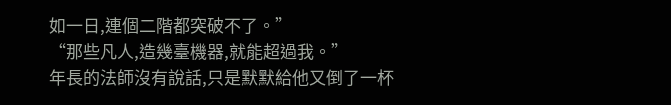如一日,連個二階都突破不了。”
“那些凡人,造幾臺機器,就能超過我。”
年長的法師沒有說話,只是默默給他又倒了一杯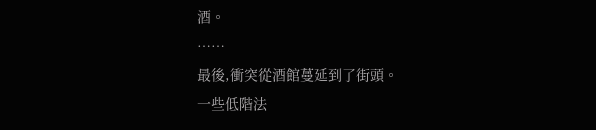酒。
……
最後,衝突從酒館蔓延到了街頭。
一些低階法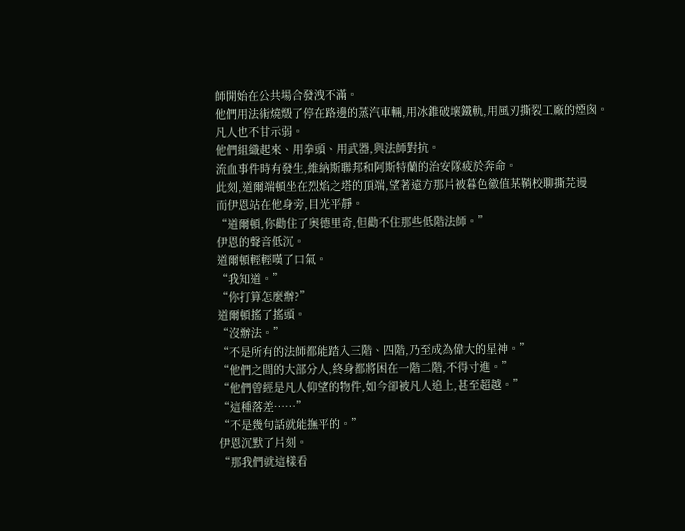師開始在公共場合發洩不滿。
他們用法術燒燬了停在路邊的蒸汽車輛,用冰錐破壞鐵軌,用風刃撕裂工廠的煙囪。
凡人也不甘示弱。
他們組織起來、用拳頭、用武器,與法師對抗。
流血事件時有發生,維納斯聯邦和阿斯特蘭的治安隊疲於奔命。
此刻,道爾端頓坐在烈焰之塔的頂端,望著遠方那片被暮色徽值某鞘校聊撕芫谩
而伊恩站在他身旁,目光平靜。
“道爾頓,你勸住了奧德里奇,但勸不住那些低階法師。”
伊恩的聲音低沉。
道爾頓輕輕嘆了口氣。
“我知道。”
“你打算怎麼辦?”
道爾頓搖了搖頭。
“沒辦法。”
“不是所有的法師都能踏入三階、四階,乃至成為偉大的星神。”
“他們之間的大部分人,終身都將困在一階二階,不得寸進。”
“他們曾經是凡人仰望的物件,如今卻被凡人追上,甚至超越。”
“這種落差……”
“不是幾句話就能撫平的。”
伊恩沉默了片刻。
“那我們就這樣看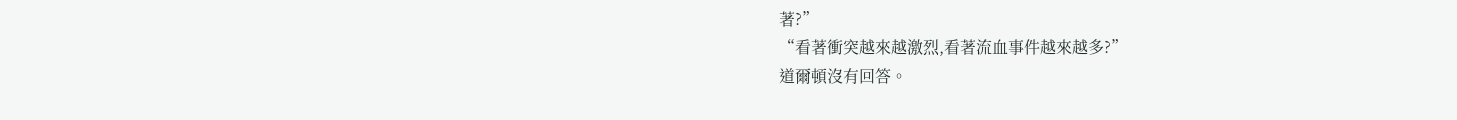著?”
“看著衝突越來越激烈,看著流血事件越來越多?”
道爾頓沒有回答。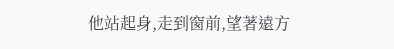他站起身,走到窗前,望著遠方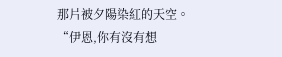那片被夕陽染紅的天空。
“伊恩,你有沒有想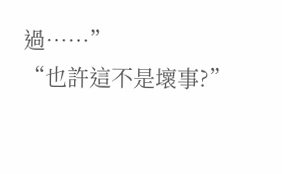過……”
“也許這不是壞事?”